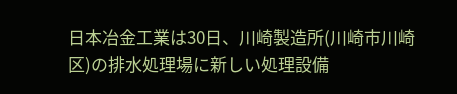日本冶金工業は30日、川崎製造所(川崎市川崎区)の排水処理場に新しい処理設備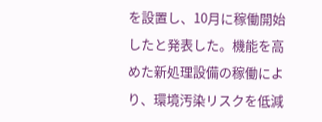を設置し、10月に稼働開始したと発表した。機能を高めた新処理設備の稼働により、環境汚染リスクを低減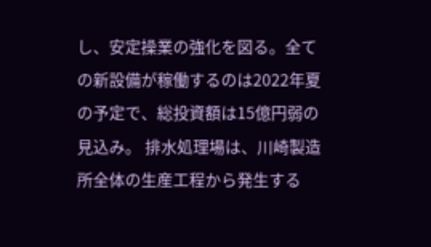し、安定操業の強化を図る。全ての新設備が稼働するのは2022年夏の予定で、総投資額は15億円弱の見込み。 排水処理場は、川崎製造所全体の生産工程から発生する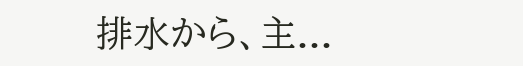排水から、主...